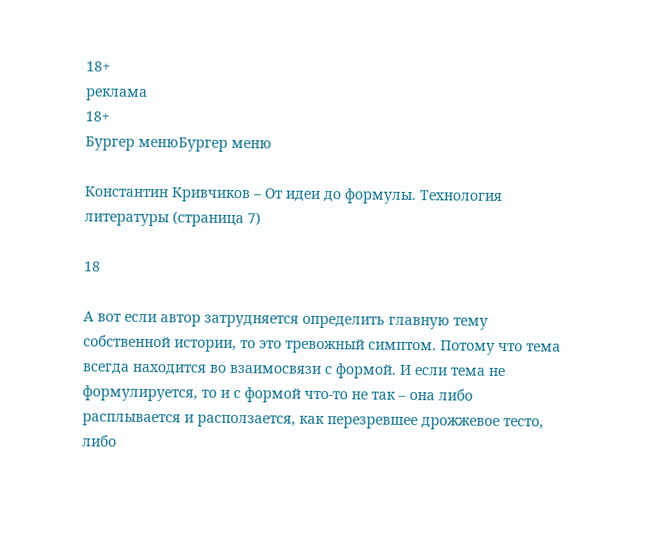18+
реклама
18+
Бургер менюБургер меню

Константин Кривчиков – От идеи до формулы. Технология литературы (страница 7)

18

А вот если автор затрудняется определить главную тему собственной истории, то это тревожный симптом. Потому что тема всегда находится во взаимосвязи с формой. И если тема не формулируется, то и с формой что-то не так – она либо расплывается и расползается, как перезревшее дрожжевое тесто, либо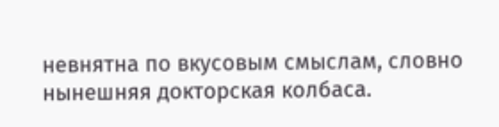невнятна по вкусовым смыслам, словно нынешняя докторская колбаса.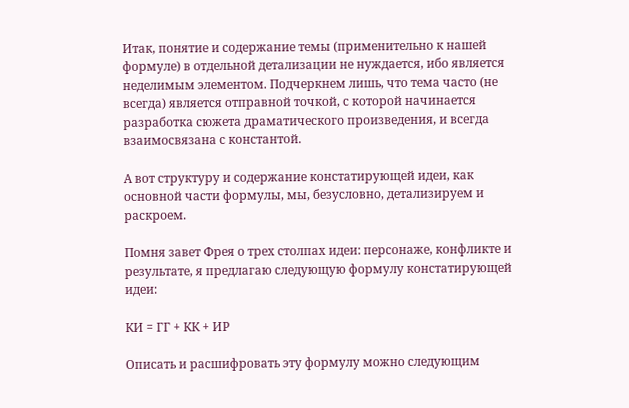Итак, понятие и содержание темы (применительно к нашей формуле) в отдельной детализации не нуждается, ибо является неделимым элементом. Подчеркнем лишь, что тема часто (не всегда) является отправной точкой, с которой начинается разработка сюжета драматического произведения, и всегда взаимосвязана с константой.

А вот структуру и содержание констатирующей идеи, как основной части формулы, мы, безусловно, детализируем и раскроем.

Помня завет Фрея о трех столпах идеи: персонаже, конфликте и результате, я предлагаю следующую формулу констатирующей идеи:

КИ = ГГ + КК + ИР

Описать и расшифровать эту формулу можно следующим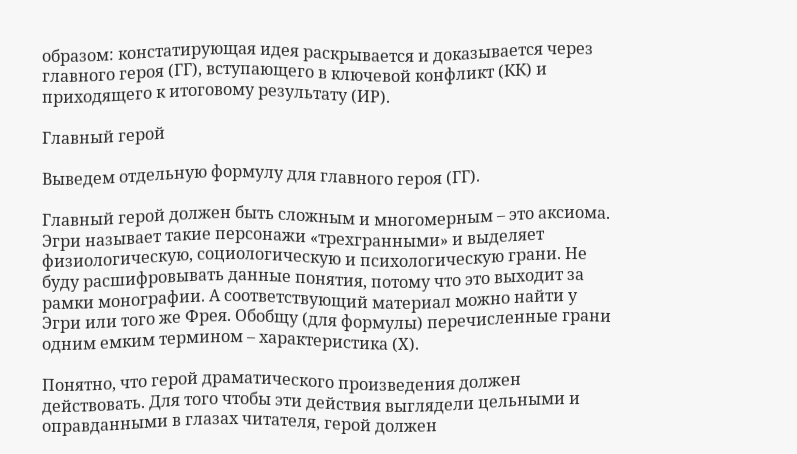образом: констатирующая идея раскрывается и доказывается через главного героя (ГГ), вступающего в ключевой конфликт (КК) и приходящего к итоговому результату (ИР).

Главный герой

Выведем отдельную формулу для главного героя (ГГ).

Главный герой должен быть сложным и многомерным – это аксиома. Эгри называет такие персонажи «трехгранными» и выделяет физиологическую, социологическую и психологическую грани. Не буду расшифровывать данные понятия, потому что это выходит за рамки монографии. А соответствующий материал можно найти у Эгри или того же Фрея. Обобщу (для формулы) перечисленные грани одним емким термином – характеристика (Х).

Понятно, что герой драматического произведения должен действовать. Для того чтобы эти действия выглядели цельными и оправданными в глазах читателя, герой должен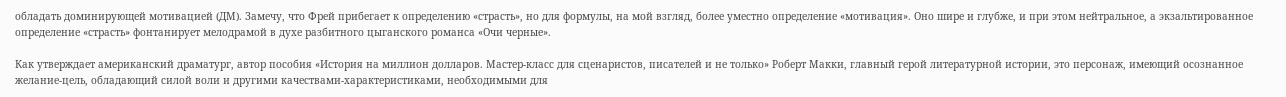обладать доминирующей мотивацией (ДМ). Замечу, что Фрей прибегает к определению «страсть», но для формулы, на мой взгляд, более уместно определение «мотивация». Оно шире и глубже, и при этом нейтральное, а экзальтированное определение «страсть» фонтанирует мелодрамой в духе разбитного цыганского романса «Очи черные».

Как утверждает американский драматург, автор пособия «История на миллион долларов. Мастер-класс для сценаристов, писателей и не только» Роберт Макки, главный герой литературной истории, это персонаж, имеющий осознанное желание-цель, обладающий силой воли и другими качествами-характеристиками, необходимыми для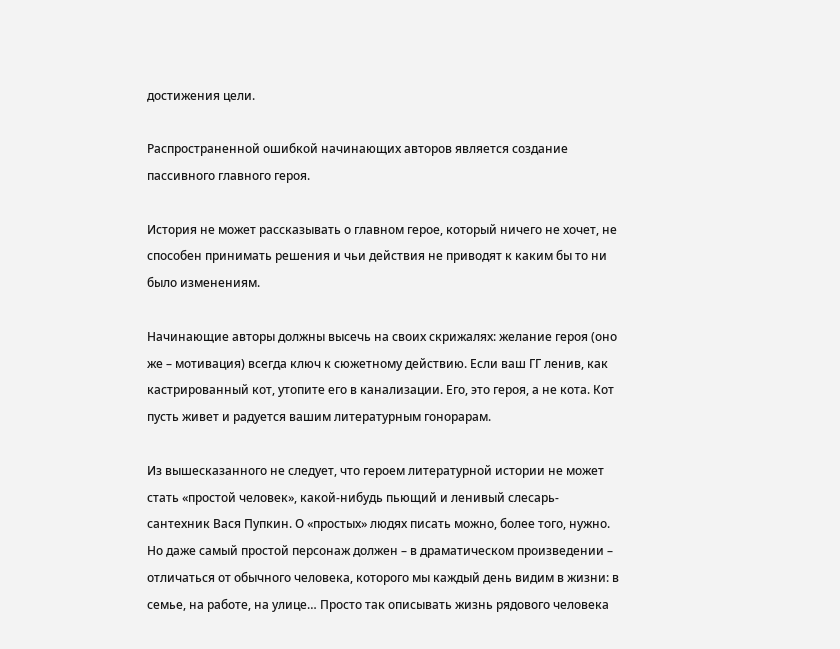достижения цели.

Распространенной ошибкой начинающих авторов является создание пассивного главного героя.

История не может рассказывать о главном герое, который ничего не хочет, не способен принимать решения и чьи действия не приводят к каким бы то ни было изменениям.

Начинающие авторы должны высечь на своих скрижалях: желание героя (оно же – мотивация) всегда ключ к сюжетному действию. Если ваш ГГ ленив, как кастрированный кот, утопите его в канализации. Его, это героя, а не кота. Кот пусть живет и радуется вашим литературным гонорарам.

Из вышесказанного не следует, что героем литературной истории не может стать «простой человек», какой-нибудь пьющий и ленивый слесарь-сантехник Вася Пупкин. О «простых» людях писать можно, более того, нужно. Но даже самый простой персонаж должен – в драматическом произведении – отличаться от обычного человека, которого мы каждый день видим в жизни: в семье, на работе, на улице… Просто так описывать жизнь рядового человека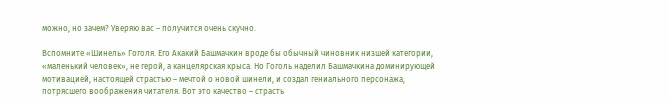можно, но зачем? Уверяю вас – получится очень скучно.

Вспомните «Шинель» Гоголя. Его Акакий Башмачкин вроде бы обычный чиновник низшей категории, «маленький человек», не герой, а канцелярская крыса. Но Гоголь наделил Башмачкина доминирующей мотивацией, настоящей страстью – мечтой о новой шинели, и создал гениального персонажа, потрясшего воображения читателя. Вот это качество – страсть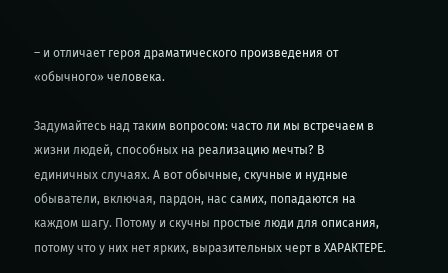– и отличает героя драматического произведения от «обычного» человека.

Задумайтесь над таким вопросом: часто ли мы встречаем в жизни людей, способных на реализацию мечты? В единичных случаях. А вот обычные, скучные и нудные обыватели, включая, пардон, нас самих, попадаются на каждом шагу. Потому и скучны простые люди для описания, потому что у них нет ярких, выразительных черт в ХАРАКТЕРЕ.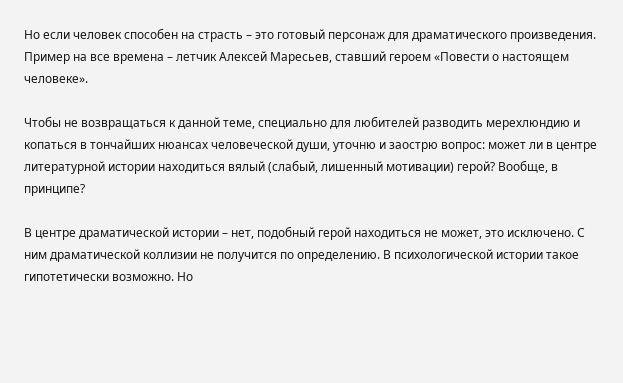Но если человек способен на страсть – это готовый персонаж для драматического произведения. Пример на все времена – летчик Алексей Маресьев, ставший героем «Повести о настоящем человеке».

Чтобы не возвращаться к данной теме, специально для любителей разводить мерехлюндию и копаться в тончайших нюансах человеческой души, уточню и заострю вопрос: может ли в центре литературной истории находиться вялый (слабый, лишенный мотивации) герой? Вообще, в принципе?

В центре драматической истории – нет, подобный герой находиться не может, это исключено. С ним драматической коллизии не получится по определению. В психологической истории такое гипотетически возможно. Но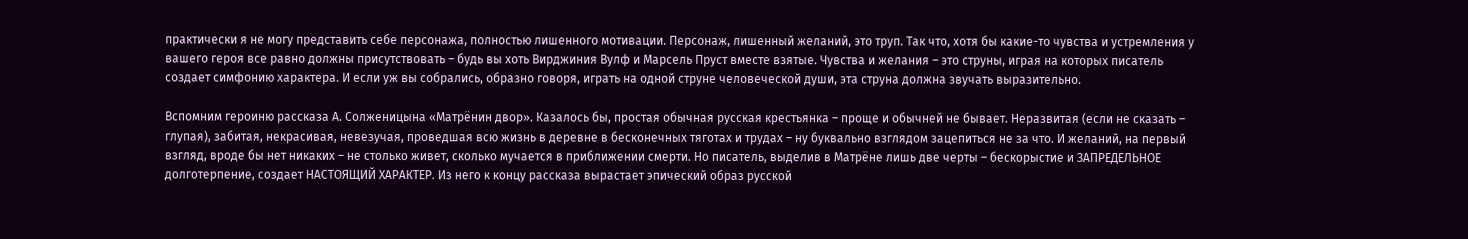практически я не могу представить себе персонажа, полностью лишенного мотивации. Персонаж, лишенный желаний, это труп. Так что, хотя бы какие-то чувства и устремления у вашего героя все равно должны присутствовать – будь вы хоть Вирджиния Вулф и Марсель Пруст вместе взятые. Чувства и желания – это струны, играя на которых писатель создает симфонию характера. И если уж вы собрались, образно говоря, играть на одной струне человеческой души, эта струна должна звучать выразительно.

Вспомним героиню рассказа А. Солженицына «Матрёнин двор». Казалось бы, простая обычная русская крестьянка – проще и обычней не бывает. Неразвитая (если не сказать – глупая), забитая, некрасивая, невезучая, проведшая всю жизнь в деревне в бесконечных тяготах и трудах – ну буквально взглядом зацепиться не за что. И желаний, на первый взгляд, вроде бы нет никаких – не столько живет, сколько мучается в приближении смерти. Но писатель, выделив в Матрёне лишь две черты – бескорыстие и ЗАПРЕДЕЛЬНОЕ долготерпение, создает НАСТОЯЩИЙ ХАРАКТЕР. Из него к концу рассказа вырастает эпический образ русской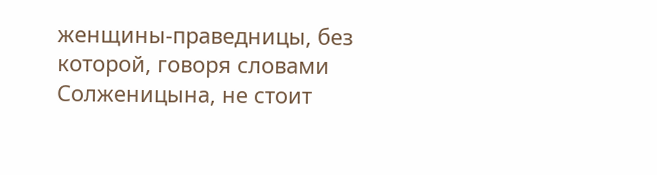женщины-праведницы, без которой, говоря словами Солженицына, не стоит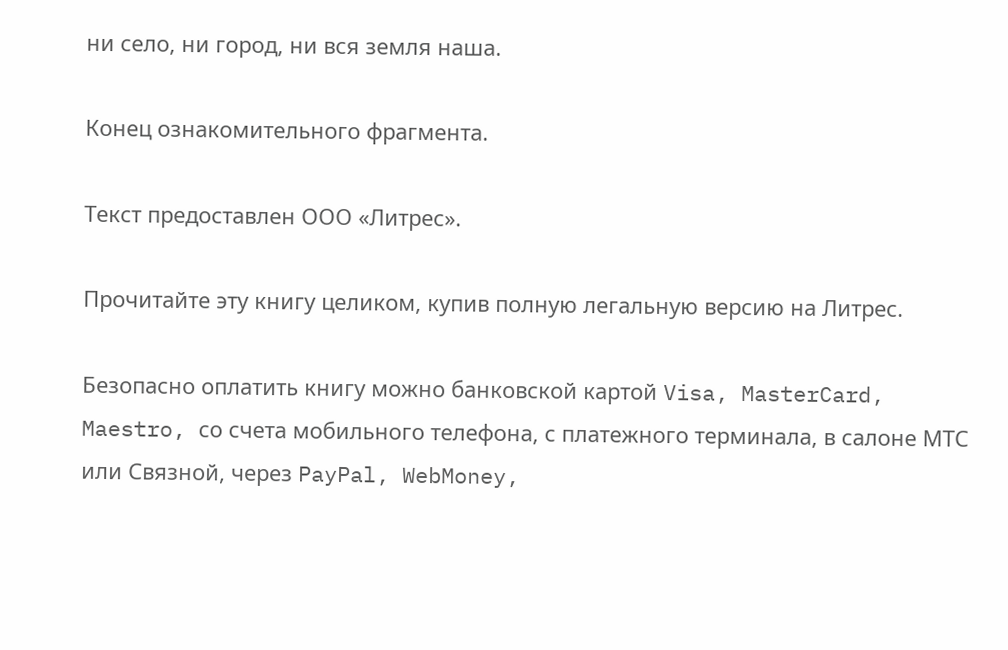ни село, ни город, ни вся земля наша.

Конец ознакомительного фрагмента.

Текст предоставлен ООО «Литрес».

Прочитайте эту книгу целиком, купив полную легальную версию на Литрес.

Безопасно оплатить книгу можно банковской картой Visa, MasterCard, Maestro, со счета мобильного телефона, с платежного терминала, в салоне МТС или Связной, через PayPal, WebMoney,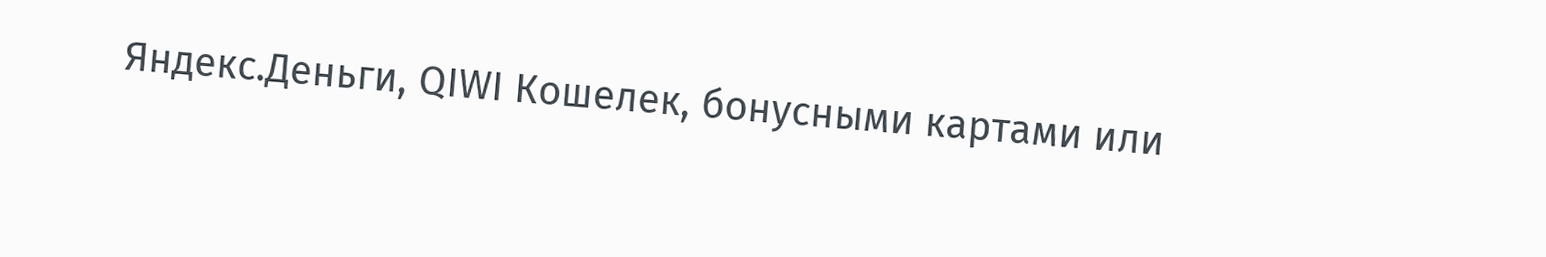Яндекс.Деньги, QIWI Кошелек, бонусными картами или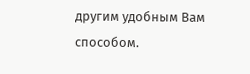другим удобным Вам способом.